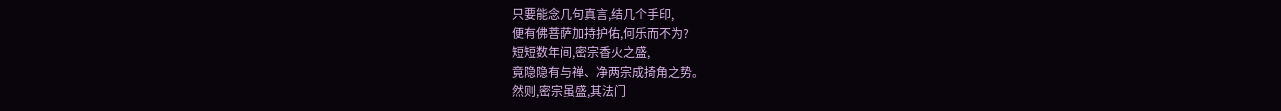只要能念几句真言,结几个手印,
便有佛菩萨加持护佑,何乐而不为?
短短数年间,密宗香火之盛,
竟隐隐有与禅、净两宗成掎角之势。
然则,密宗虽盛,其法门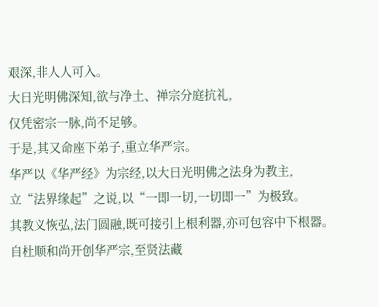艰深,非人人可入。
大日光明佛深知,欲与净土、禅宗分庭抗礼,
仅凭密宗一脉,尚不足够。
于是,其又命座下弟子,重立华严宗。
华严以《华严经》为宗经,以大日光明佛之法身为教主,
立“法界缘起”之说,以“一即一切,一切即一”为极致。
其教义恢弘,法门圆融,既可接引上根利器,亦可包容中下根器。
自杜顺和尚开创华严宗,至贤法藏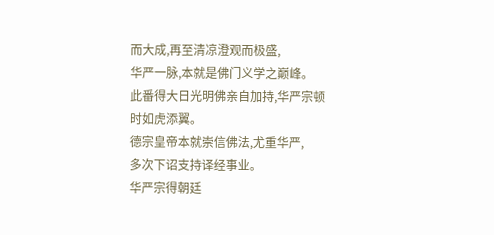而大成,再至清凉澄观而极盛,
华严一脉,本就是佛门义学之巅峰。
此番得大日光明佛亲自加持,华严宗顿时如虎添翼。
德宗皇帝本就崇信佛法,尤重华严,
多次下诏支持译经事业。
华严宗得朝廷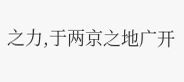之力,于两京之地广开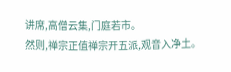讲席,高僧云集,门庭若市。
然则,禅宗正值禅宗开五派,观音入净土。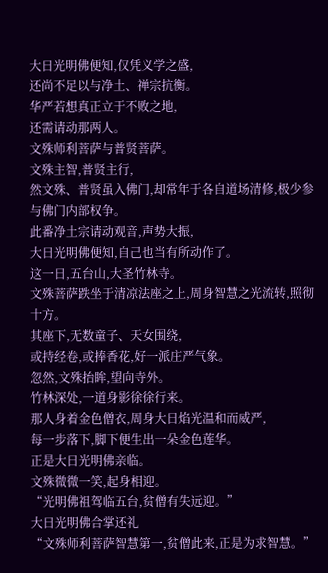大日光明佛便知,仅凭义学之盛,
还尚不足以与净土、禅宗抗衡。
华严若想真正立于不败之地,
还需请动那两人。
文殊师利菩萨与普贤菩萨。
文殊主智,普贤主行,
然文殊、普贤虽入佛门,却常年于各自道场清修,极少参与佛门内部权争。
此番净土宗请动观音,声势大振,
大日光明佛便知,自己也当有所动作了。
这一日,五台山,大圣竹林寺。
文殊菩萨跌坐于清凉法座之上,周身智慧之光流转,照彻十方。
其座下,无数童子、天女围绕,
或持经卷,或捧香花,好一派庄严气象。
忽然,文殊抬眸,望向寺外。
竹林深处,一道身影徐徐行来。
那人身着金色僧衣,周身大日焰光温和而威严,
每一步落下,脚下便生出一朵金色莲华。
正是大日光明佛亲临。
文殊微微一笑,起身相迎。
“光明佛祖驾临五台,贫僧有失远迎。”
大日光明佛合掌还礼
“文殊师利菩萨智慧第一,贫僧此来,正是为求智慧。”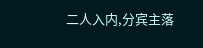二人入内,分宾主落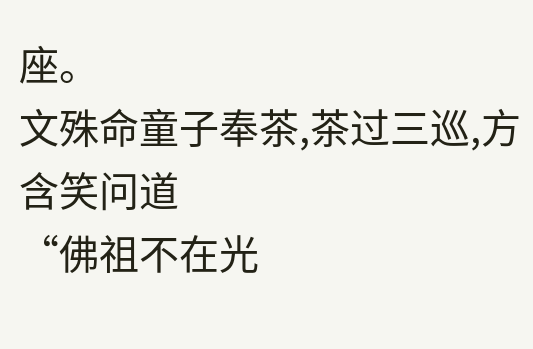座。
文殊命童子奉茶,茶过三巡,方含笑问道
“佛祖不在光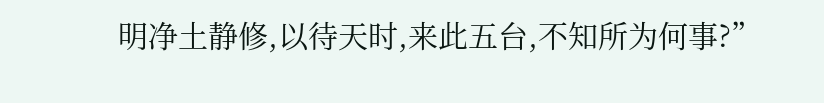明净土静修,以待天时,来此五台,不知所为何事?”